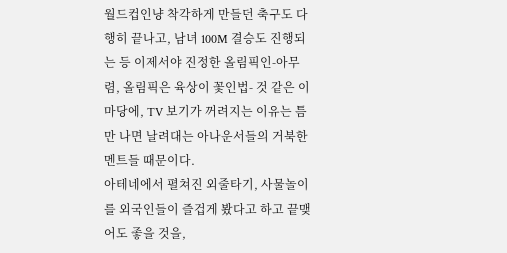월드컵인냥 착각하게 만들던 축구도 다행히 끝나고, 남녀 100M 결승도 진행되는 등 이제서야 진정한 올림픽인-아무렴, 올림픽은 육상이 꽃인법- 것 같은 이 마당에, TV 보기가 꺼려지는 이유는 틈만 나면 날려대는 아나운서들의 거북한 멘트들 때문이다.
아테네에서 펼쳐진 외줄타기, 사물놀이를 외국인들이 즐겁게 봤다고 하고 끝맺어도 좋을 것을,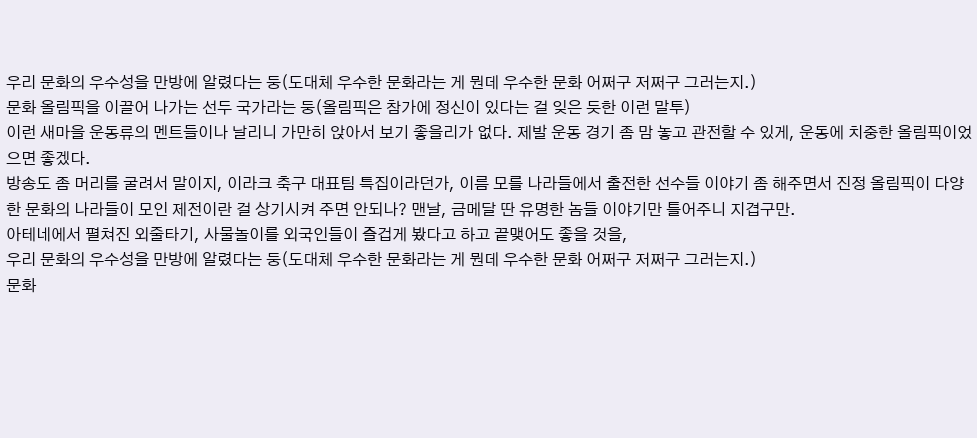우리 문화의 우수성을 만방에 알렸다는 둥(도대체 우수한 문화라는 게 뭔데 우수한 문화 어쩌구 저쩌구 그러는지.)
문화 올림픽을 이끌어 나가는 선두 국가라는 둥(올림픽은 참가에 정신이 있다는 걸 잊은 듯한 이런 말투)
이런 새마을 운동류의 멘트들이나 날리니 가만히 앉아서 보기 좋을리가 없다. 제발 운동 경기 좀 맘 놓고 관전할 수 있게, 운동에 치중한 올림픽이었으면 좋겠다.
방송도 좀 머리를 굴려서 말이지, 이라크 축구 대표팀 특집이라던가, 이름 모를 나라들에서 출전한 선수들 이야기 좀 해주면서 진정 올림픽이 다양한 문화의 나라들이 모인 제전이란 걸 상기시켜 주면 안되나? 맨날, 금메달 딴 유명한 놈들 이야기만 틀어주니 지겹구만.
아테네에서 펼쳐진 외줄타기, 사물놀이를 외국인들이 즐겁게 봤다고 하고 끝맺어도 좋을 것을,
우리 문화의 우수성을 만방에 알렸다는 둥(도대체 우수한 문화라는 게 뭔데 우수한 문화 어쩌구 저쩌구 그러는지.)
문화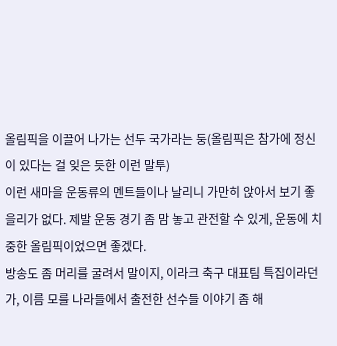올림픽을 이끌어 나가는 선두 국가라는 둥(올림픽은 참가에 정신이 있다는 걸 잊은 듯한 이런 말투)
이런 새마을 운동류의 멘트들이나 날리니 가만히 앉아서 보기 좋을리가 없다. 제발 운동 경기 좀 맘 놓고 관전할 수 있게, 운동에 치중한 올림픽이었으면 좋겠다.
방송도 좀 머리를 굴려서 말이지, 이라크 축구 대표팀 특집이라던가, 이름 모를 나라들에서 출전한 선수들 이야기 좀 해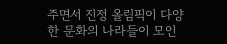주면서 진정 올림픽이 다양한 문화의 나라들이 모인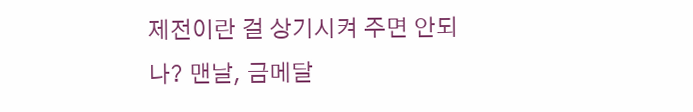제전이란 걸 상기시켜 주면 안되나? 맨날, 금메달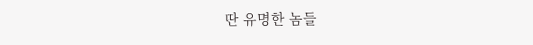딴 유명한 놈들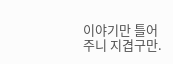이야기만 틀어주니 지겹구만.